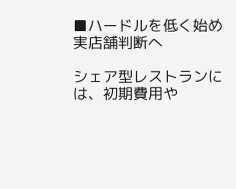■ハードルを低く始め実店舗判断へ

シェア型レストランには、初期費用や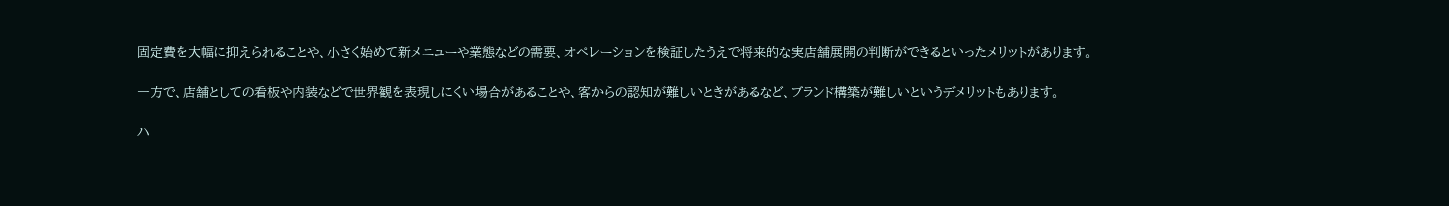固定費を大幅に抑えられることや、小さく始めて新メニューや業態などの需要、オペレーションを検証したうえで将来的な実店舗展開の判断ができるといったメリットがあります。

一方で、店舗としての看板や内装などで世界観を表現しにくい場合があることや、客からの認知が難しいときがあるなど、ブランド構築が難しいというデメリットもあります。

ハ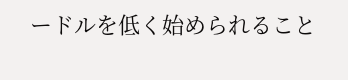ードルを低く始められること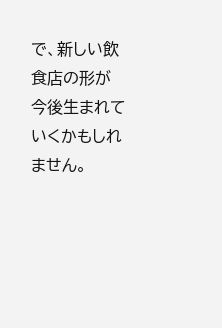で、新しい飲食店の形が今後生まれていくかもしれません。